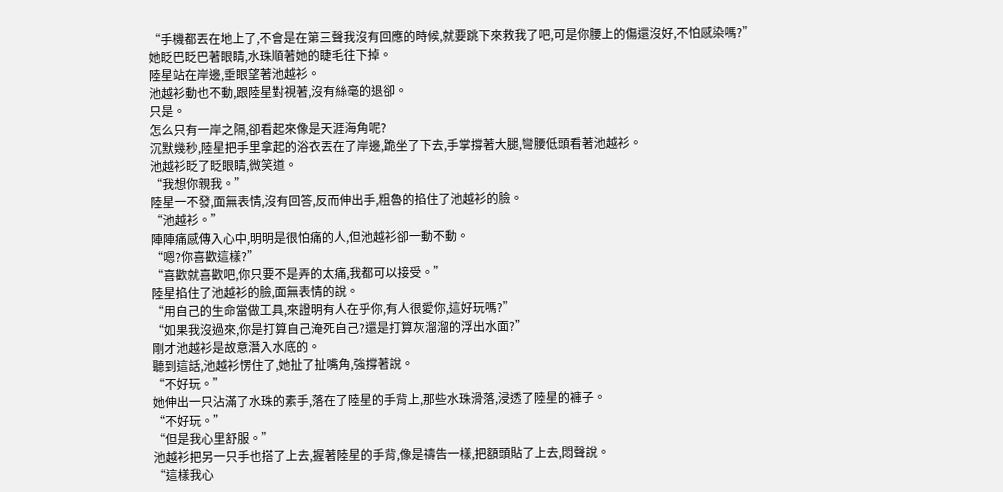“手機都丟在地上了,不會是在第三聲我沒有回應的時候,就要跳下來救我了吧,可是你腰上的傷還沒好,不怕感染嗎?”
她眨巴眨巴著眼睛,水珠順著她的睫毛往下掉。
陸星站在岸邊,垂眼望著池越衫。
池越衫動也不動,跟陸星對視著,沒有絲毫的退卻。
只是。
怎么只有一岸之隔,卻看起來像是天涯海角呢?
沉默幾秒,陸星把手里拿起的浴衣丟在了岸邊,跪坐了下去,手掌撐著大腿,彎腰低頭看著池越衫。
池越衫眨了眨眼睛,微笑道。
“我想你親我。”
陸星一不發,面無表情,沒有回答,反而伸出手,粗魯的掐住了池越衫的臉。
“池越衫。”
陣陣痛感傳入心中,明明是很怕痛的人,但池越衫卻一動不動。
“嗯?你喜歡這樣?”
“喜歡就喜歡吧,你只要不是弄的太痛,我都可以接受。”
陸星掐住了池越衫的臉,面無表情的說。
“用自己的生命當做工具,來證明有人在乎你,有人很愛你,這好玩嗎?”
“如果我沒過來,你是打算自己淹死自己?還是打算灰溜溜的浮出水面?”
剛才池越衫是故意潛入水底的。
聽到這話,池越衫愣住了,她扯了扯嘴角,強撐著說。
“不好玩。”
她伸出一只沾滿了水珠的素手,落在了陸星的手背上,那些水珠滑落,浸透了陸星的褲子。
“不好玩。”
“但是我心里舒服。”
池越衫把另一只手也搭了上去,握著陸星的手背,像是禱告一樣,把額頭貼了上去,悶聲說。
“這樣我心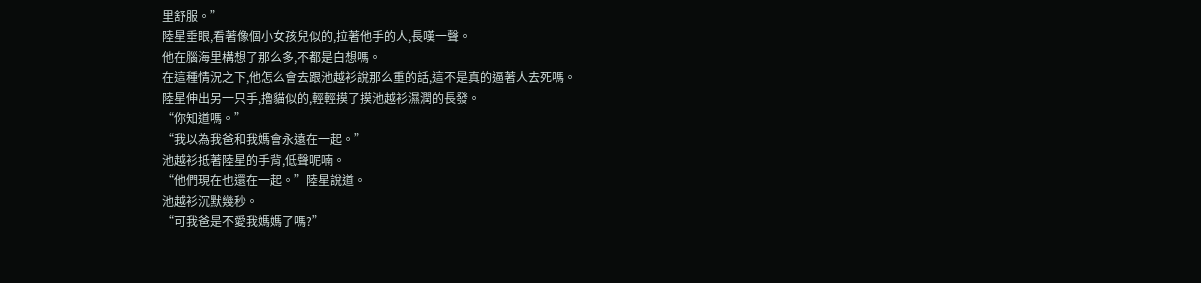里舒服。”
陸星垂眼,看著像個小女孩兒似的,拉著他手的人,長嘆一聲。
他在腦海里構想了那么多,不都是白想嗎。
在這種情況之下,他怎么會去跟池越衫說那么重的話,這不是真的逼著人去死嗎。
陸星伸出另一只手,擼貓似的,輕輕摸了摸池越衫濕潤的長發。
“你知道嗎。”
“我以為我爸和我媽會永遠在一起。”
池越衫抵著陸星的手背,低聲呢喃。
“他們現在也還在一起。”陸星說道。
池越衫沉默幾秒。
“可我爸是不愛我媽媽了嗎?”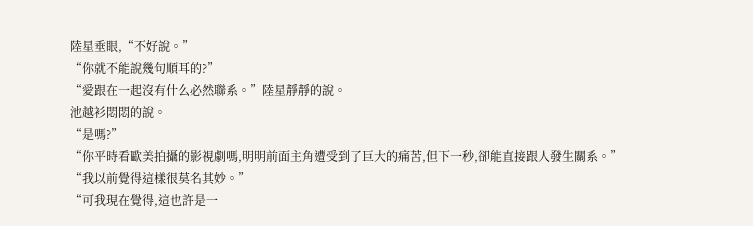陸星垂眼,“不好說。”
“你就不能說幾句順耳的?”
“愛跟在一起沒有什么必然聯系。”陸星靜靜的說。
池越衫悶悶的說。
“是嗎?”
“你平時看歐美拍攝的影視劇嗎,明明前面主角遭受到了巨大的痛苦,但下一秒,卻能直接跟人發生關系。”
“我以前覺得這樣很莫名其妙。”
“可我現在覺得,這也許是一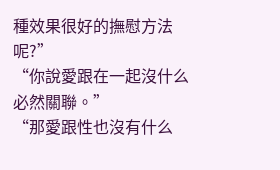種效果很好的撫慰方法呢?”
“你說愛跟在一起沒什么必然關聯。”
“那愛跟性也沒有什么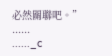必然關聯吧。”
......
......_c